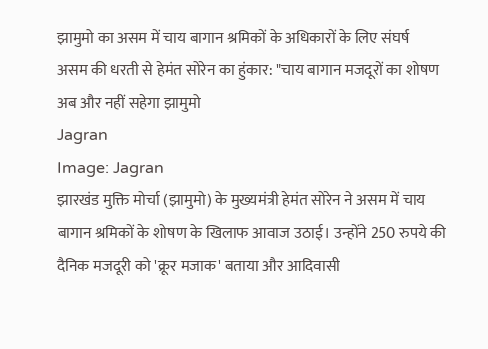झामुमो का असम में चाय बागान श्रमिकों के अधिकारों के लिए संघर्ष
असम की धरती से हेमंत सोरेन का हुंकार: "चाय बागान मजदूरों का शोषण अब और नहीं सहेगा झामुमो
Jagran
Image: Jagran
झारखंड मुक्ति मोर्चा (झामुमो) के मुख्यमंत्री हेमंत सोरेन ने असम में चाय बागान श्रमिकों के शोषण के खिलाफ आवाज उठाई। उन्होंने 250 रुपये की दैनिक मजदूरी को 'क्रूर मजाक' बताया और आदिवासी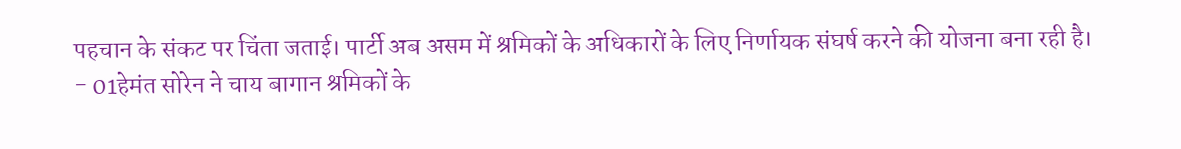पहचान के संकट पर चिंता जताई। पार्टी अब असम में श्रमिकों के अधिकारों के लिए निर्णायक संघर्ष करने की योजना बना रही है।
- 01हेमंत सोरेन ने चाय बागान श्रमिकों के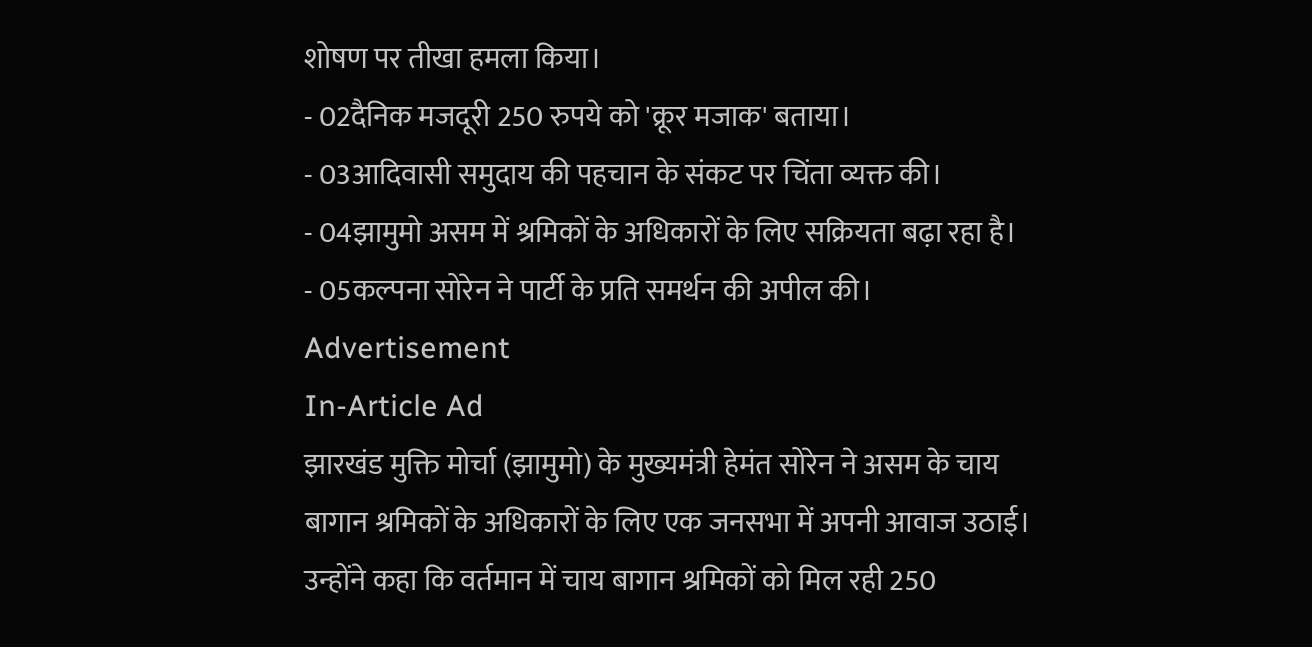शोषण पर तीखा हमला किया।
- 02दैनिक मजदूरी 250 रुपये को 'क्रूर मजाक' बताया।
- 03आदिवासी समुदाय की पहचान के संकट पर चिंता व्यक्त की।
- 04झामुमो असम में श्रमिकों के अधिकारों के लिए सक्रियता बढ़ा रहा है।
- 05कल्पना सोरेन ने पार्टी के प्रति समर्थन की अपील की।
Advertisement
In-Article Ad
झारखंड मुक्ति मोर्चा (झामुमो) के मुख्यमंत्री हेमंत सोरेन ने असम के चाय बागान श्रमिकों के अधिकारों के लिए एक जनसभा में अपनी आवाज उठाई। उन्होंने कहा कि वर्तमान में चाय बागान श्रमिकों को मिल रही 250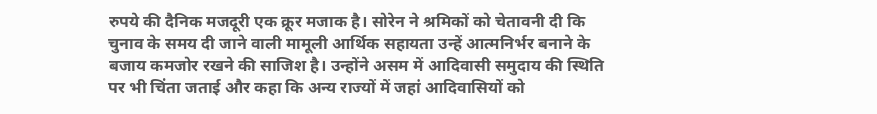रुपये की दैनिक मजदूरी एक क्रूर मजाक है। सोरेन ने श्रमिकों को चेतावनी दी कि चुनाव के समय दी जाने वाली मामूली आर्थिक सहायता उन्हें आत्मनिर्भर बनाने के बजाय कमजोर रखने की साजिश है। उन्होंने असम में आदिवासी समुदाय की स्थिति पर भी चिंता जताई और कहा कि अन्य राज्यों में जहां आदिवासियों को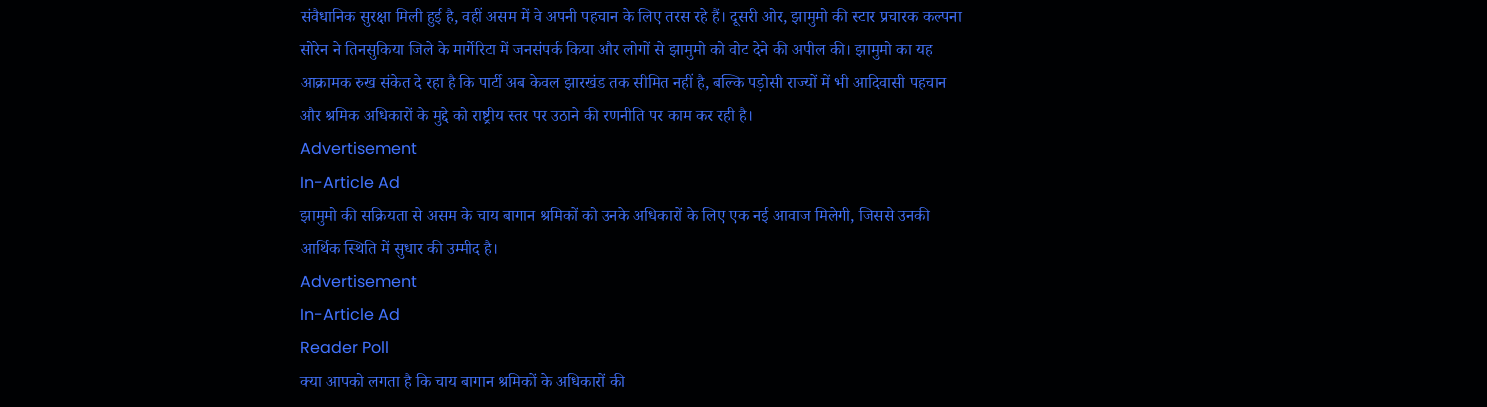संवैधानिक सुरक्षा मिली हुई है, वहीं असम में वे अपनी पहचान के लिए तरस रहे हैं। दूसरी ओर, झामुमो की स्टार प्रचारक कल्पना सोरेन ने तिनसुकिया जिले के मार्गेरिटा में जनसंपर्क किया और लोगों से झामुमो को वोट देने की अपील की। झामुमो का यह आक्रामक रुख संकेत दे रहा है कि पार्टी अब केवल झारखंड तक सीमित नहीं है, बल्कि पड़ोसी राज्यों में भी आदिवासी पहचान और श्रमिक अधिकारों के मुद्दे को राष्ट्रीय स्तर पर उठाने की रणनीति पर काम कर रही है।
Advertisement
In-Article Ad
झामुमो की सक्रियता से असम के चाय बागान श्रमिकों को उनके अधिकारों के लिए एक नई आवाज मिलेगी, जिससे उनकी आर्थिक स्थिति में सुधार की उम्मीद है।
Advertisement
In-Article Ad
Reader Poll
क्या आपको लगता है कि चाय बागान श्रमिकों के अधिकारों की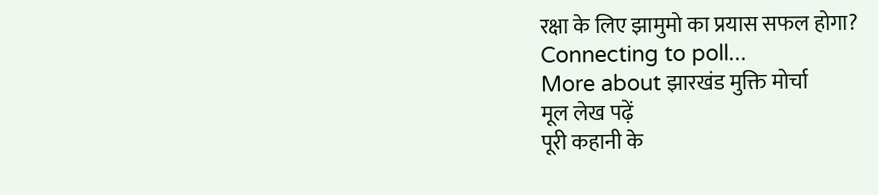रक्षा के लिए झामुमो का प्रयास सफल होगा?
Connecting to poll...
More about झारखंड मुक्ति मोर्चा
मूल लेख पढ़ें
पूरी कहानी के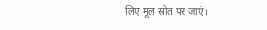लिए मूल स्रोत पर जाएं।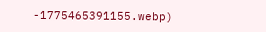-1775465391155.webp)